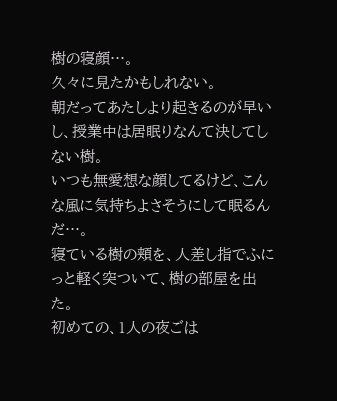樹の寝顔…。
久々に見たかもしれない。
朝だってあたしより起きるのが早いし、授業中は居眠りなんて決してしない樹。
いつも無愛想な顔してるけど、こんな風に気持ちよさそうにして眠るんだ…。
寝ている樹の頬を、人差し指でふにっと軽く突ついて、樹の部屋を出た。
初めての、1人の夜ごは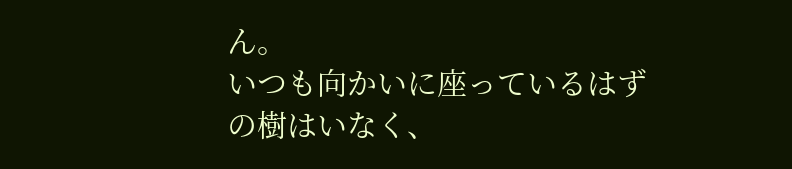ん。
いつも向かいに座っているはずの樹はいなく、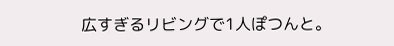広すぎるリビングで1人ぽつんと。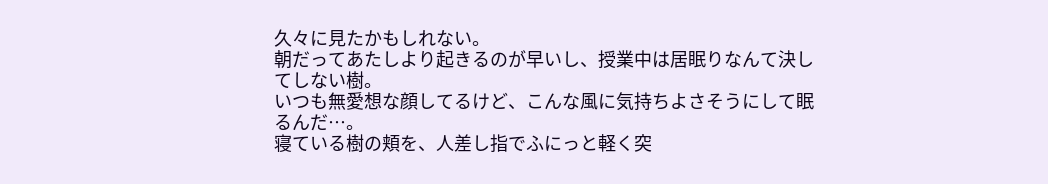久々に見たかもしれない。
朝だってあたしより起きるのが早いし、授業中は居眠りなんて決してしない樹。
いつも無愛想な顔してるけど、こんな風に気持ちよさそうにして眠るんだ…。
寝ている樹の頬を、人差し指でふにっと軽く突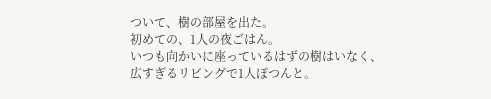ついて、樹の部屋を出た。
初めての、1人の夜ごはん。
いつも向かいに座っているはずの樹はいなく、広すぎるリビングで1人ぽつんと。